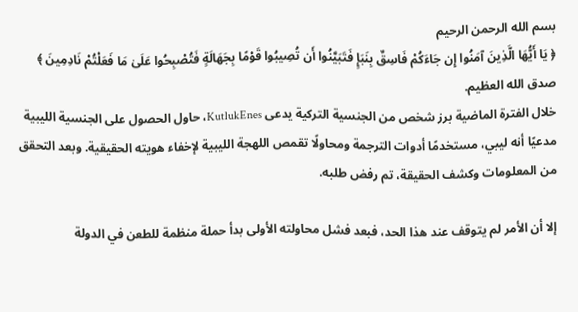بسم الله الرحمن الرحيم
﴿ يَا أَيُّهَا الَّذِينَ آمَنُوا إِن جَاءَكُمْ فَاسِقٌ بِنَبَإٍ فَتَبَيَّنُوا أَن تُصِيبُوا قَوْمًا بِجَهَالَةٍ فَتُصْبِحُوا عَلَىٰ مَا فَعَلْتُمْ نَادِمِينَ ﴾
صدق الله العظيم.
خلال الفترة الماضية برز شخص من الجنسية التركية يدعى KutlukEnes، حاول الحصول على الجنسية الليبية مدعيًا أنه ليبي، مستخدمًا أدوات الترجمة ومحاولًا تقمص اللهجة الليبية لإخفاء هويته الحقيقية. وبعد التحقق من المعلومات وكشف الحقيقة، تم رفض طلبه.

إلا أن الأمر لم يتوقف عند هذا الحد، فبعد فشل محاولته الأولى بدأ حملة منظمة للطعن في الدولة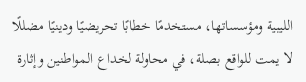الليبية ومؤسساتها، مستخدمًا خطابًا تحريضيًا ودينيًا مضللًا لا يمت للواقع بصلة، في محاولة لخداع المواطنين وإثارة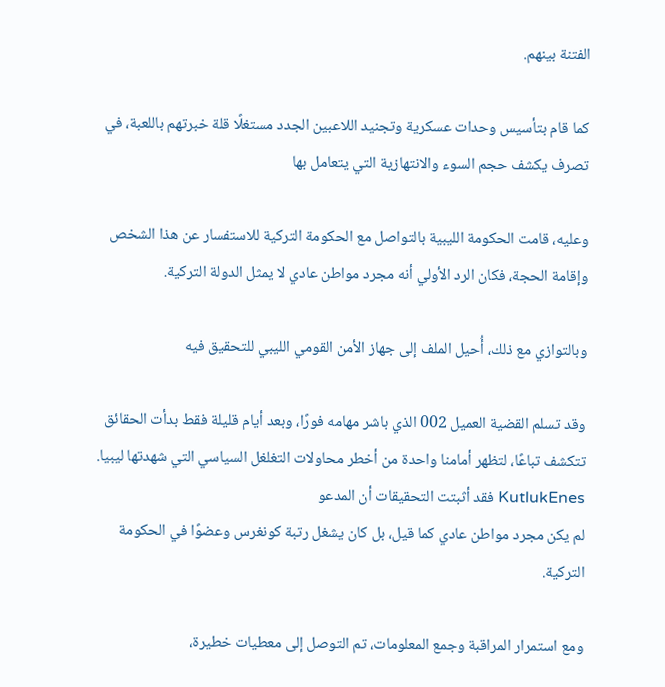الفتنة بينهم.

كما قام بتأسيس وحدات عسكرية وتجنيد اللاعبين الجدد مستغلًا قلة خبرتهم باللعبة، في تصرف يكشف حجم السوء والانتهازية التي يتعامل بها

وعليه، قامت الحكومة الليبية بالتواصل مع الحكومة التركية للاستفسار عن هذا الشخص وإقامة الحجة، فكان الرد الأولي أنه مجرد مواطن عادي لا يمثل الدولة التركية.

وبالتوازي مع ذلك، أُحيل الملف إلى جهاز الأمن القومي الليبي للتحقيق فيه

وقد تسلم القضية العميل 002 الذي باشر مهامه فورًا، وبعد أيام قليلة فقط بدأت الحقائق تتكشف تباعًا، لتظهر أمامنا واحدة من أخطر محاولات التغلغل السياسي التي شهدتها ليبيا.
KutlukEnes فقد أثبتت التحقيقات أن المدعو
لم يكن مجرد مواطن عادي كما قيل، بل كان يشغل رتبة كونغرس وعضوًا في الحكومة التركية.

ومع استمرار المراقبة وجمع المعلومات، تم التوصل إلى معطيات خطيرة،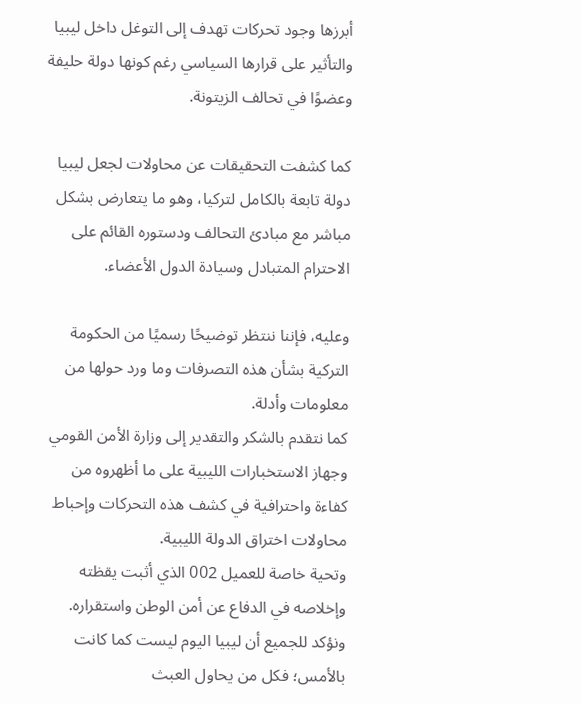أبرزها وجود تحركات تهدف إلى التوغل داخل ليبيا والتأثير على قرارها السياسي رغم كونها دولة حليفة وعضوًا في تحالف الزيتونة.

كما كشفت التحقيقات عن محاولات لجعل ليبيا دولة تابعة بالكامل لتركيا، وهو ما يتعارض بشكل مباشر مع مبادئ التحالف ودستوره القائم على الاحترام المتبادل وسيادة الدول الأعضاء.

وعليه، فإننا ننتظر توضيحًا رسميًا من الحكومة التركية بشأن هذه التصرفات وما ورد حولها من معلومات وأدلة.
كما نتقدم بالشكر والتقدير إلى وزارة الأمن القومي وجهاز الاستخبارات الليبية على ما أظهروه من كفاءة واحترافية في كشف هذه التحركات وإحباط محاولات اختراق الدولة الليبية.
وتحية خاصة للعميل 002 الذي أثبت يقظته وإخلاصه في الدفاع عن أمن الوطن واستقراره.
ونؤكد للجميع أن ليبيا اليوم ليست كما كانت بالأمس؛ فكل من يحاول العبث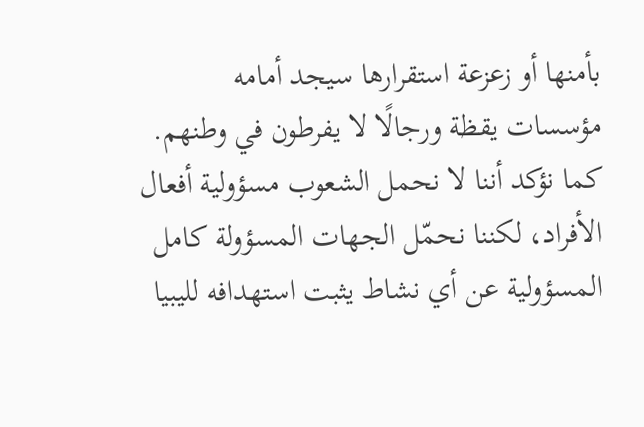بأمنها أو زعزعة استقرارها سيجد أمامه مؤسسات يقظة ورجالًا لا يفرطون في وطنهم.
كما نؤكد أننا لا نحمل الشعوب مسؤولية أفعال الأفراد، لكننا نحمّل الجهات المسؤولة كامل المسؤولية عن أي نشاط يثبت استهدافه لليبيا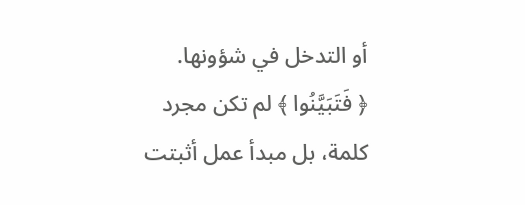أو التدخل في شؤونها.
﴿ فَتَبَيَّنُوا ﴾ لم تكن مجرد كلمة، بل مبدأ عمل أثبتت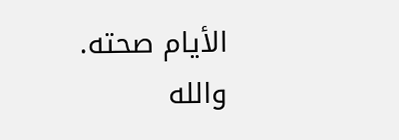الأيام صحته.
والله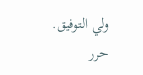ولي التوفيق.
حرر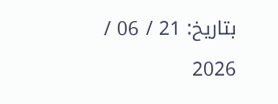بتاريخ: 21 / 06 / 2026